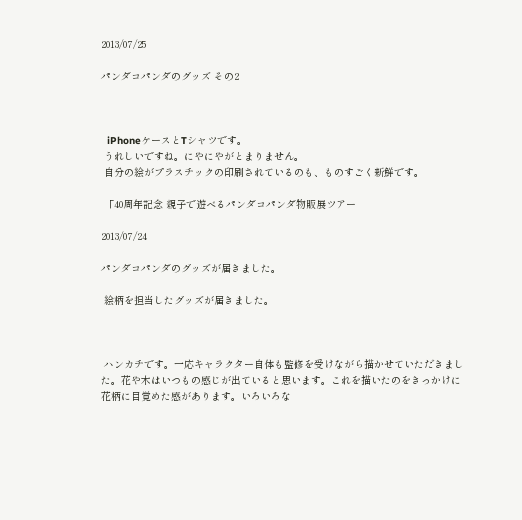2013/07/25

パンダコパンダのグッズ その2



  iPhoneケースとTシャツです。
 うれしいですね。にやにやがとまりません。
 自分の絵がプラスチックの印刷されているのも、ものすごく新鮮です。

 「40周年記念 親子で遊べるパンダコパンダ物販展ツアー

2013/07/24

パンダコパンダのグッズが届きました。

 絵柄を担当したグッズが届きました。



 ハンカチです。一応キャラクター自体も監修を受けながら描かせていただきました。花や木はいつもの感じが出ていると思います。これを描いたのをきっかけに花柄に目覚めた感があります。いろいろな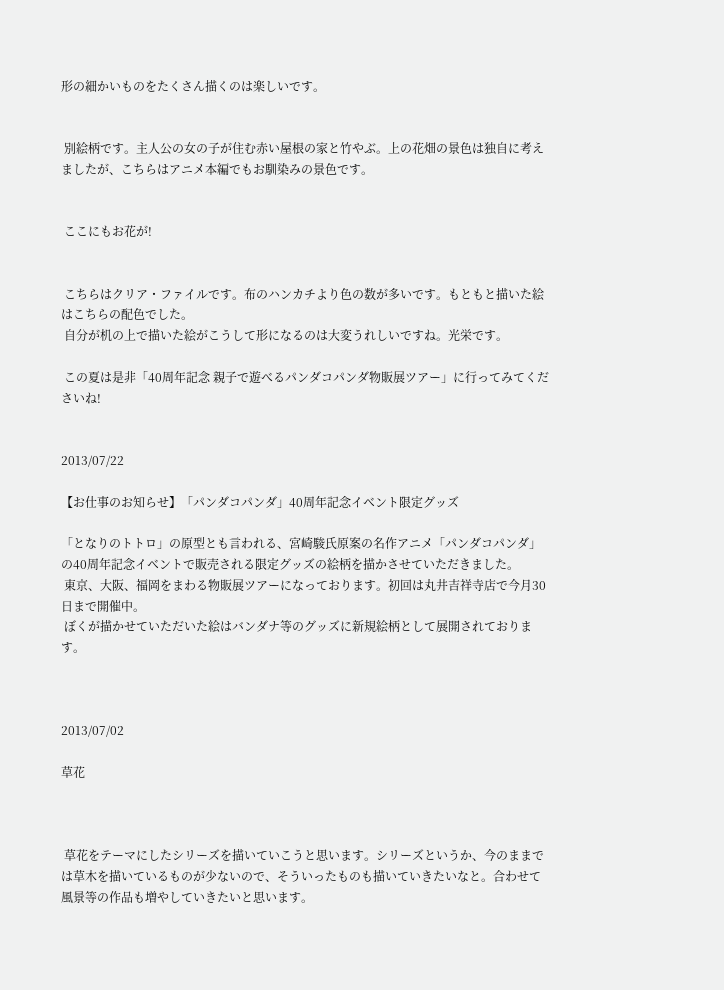形の細かいものをたくさん描くのは楽しいです。


 別絵柄です。主人公の女の子が住む赤い屋根の家と竹やぶ。上の花畑の景色は独自に考えましたが、こちらはアニメ本編でもお馴染みの景色です。


 ここにもお花が!


 こちらはクリア・ファイルです。布のハンカチより色の数が多いです。もともと描いた絵はこちらの配色でした。
 自分が机の上で描いた絵がこうして形になるのは大変うれしいですね。光栄です。

 この夏は是非「40周年記念 親子で遊べるパンダコパンダ物販展ツアー」に行ってみてくださいね!


2013/07/22

【お仕事のお知らせ】「パンダコパンダ」40周年記念イベント限定グッズ

「となりのトトロ」の原型とも言われる、宮崎駿氏原案の名作アニメ「パンダコパンダ」の40周年記念イベントで販売される限定グッズの絵柄を描かさせていただきました。
 東京、大阪、福岡をまわる物販展ツアーになっております。初回は丸井吉祥寺店で今月30日まで開催中。
 ぼくが描かせていただいた絵はバンダナ等のグッズに新規絵柄として展開されております。



2013/07/02

草花



 草花をテーマにしたシリーズを描いていこうと思います。シリーズというか、今のままでは草木を描いているものが少ないので、そういったものも描いていきたいなと。合わせて風景等の作品も増やしていきたいと思います。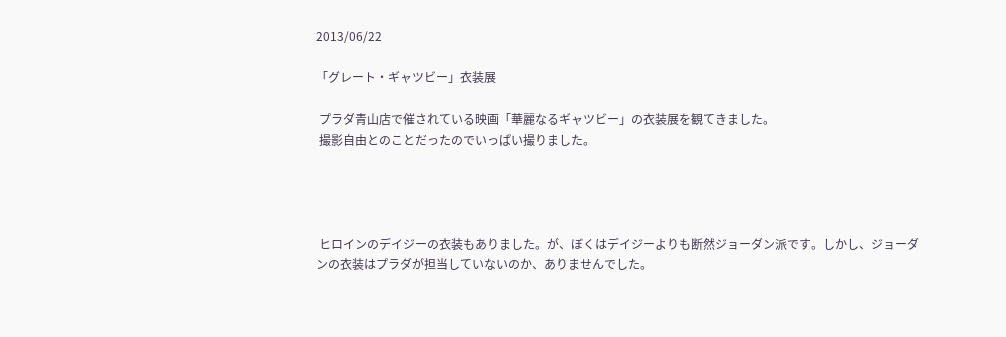2013/06/22

「グレート・ギャツビー」衣装展

 プラダ青山店で催されている映画「華麗なるギャツビー」の衣装展を観てきました。
 撮影自由とのことだったのでいっぱい撮りました。




 ヒロインのデイジーの衣装もありました。が、ぼくはデイジーよりも断然ジョーダン派です。しかし、ジョーダンの衣装はプラダが担当していないのか、ありませんでした。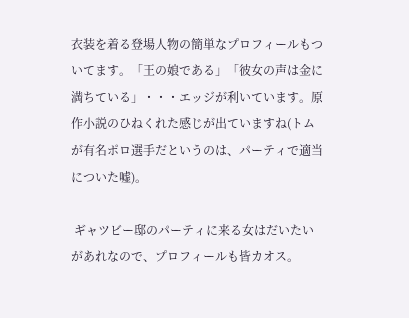衣装を着る登場人物の簡単なプロフィールもついてます。「王の娘である」「彼女の声は金に満ちている」・・・エッジが利いています。原作小説のひねくれた感じが出ていますね(トムが有名ポロ選手だというのは、パーティで適当についた嘘)。

 ギャツビー邸のパーティに来る女はだいたいがあれなので、プロフィールも皆カオス。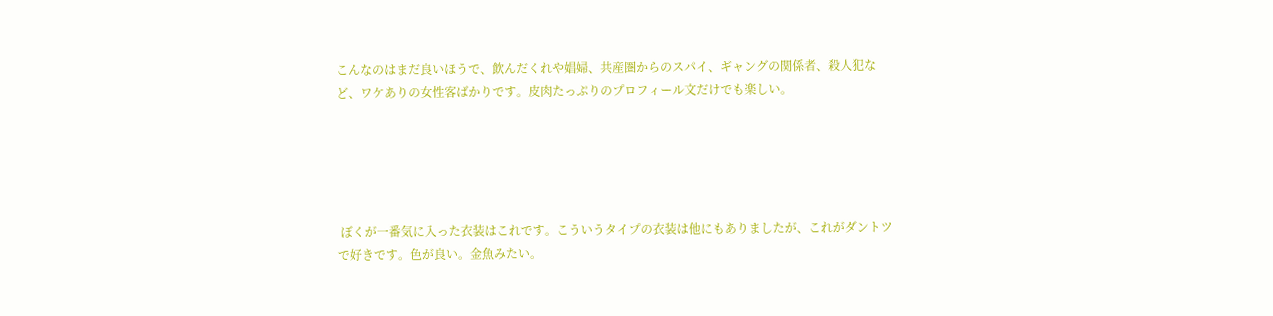こんなのはまだ良いほうで、飲んだくれや娼婦、共産圏からのスパイ、ギャングの関係者、殺人犯など、ワケありの女性客ばかりです。皮肉たっぷりのプロフィール文だけでも楽しい。





 ぼくが一番気に入った衣装はこれです。こういうタイプの衣装は他にもありましたが、これがダントツで好きです。色が良い。金魚みたい。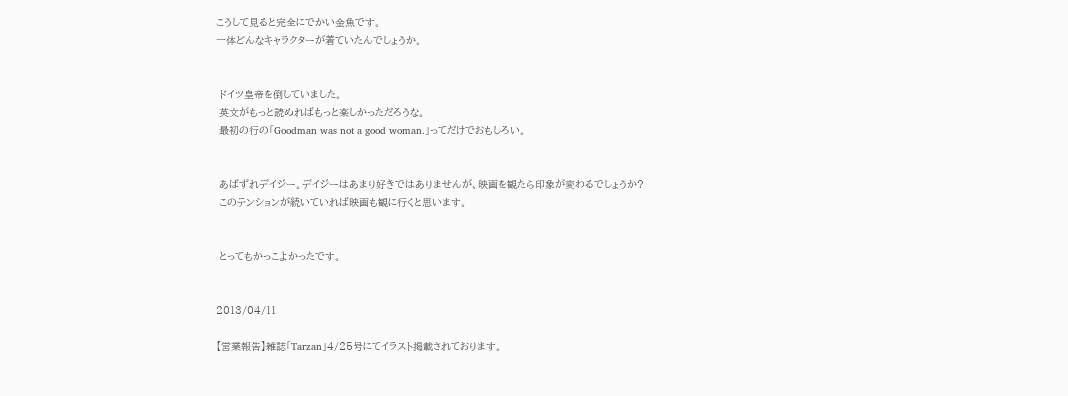こうして見ると完全にでかい金魚です。
一体どんなキャラクターが着ていたんでしょうか。


 ドイツ皇帝を倒していました。
 英文がもっと読めればもっと楽しかっただろうな。
 最初の行の「Goodman was not a good woman.」ってだけでおもしろい。


 あばずれデイジー。デイジーはあまり好きではありませんが、映画を観たら印象が変わるでしょうか?
 このテンションが続いていれば映画も観に行くと思います。


 とってもかっこよかったです。


2013/04/11

【営業報告】雑誌「Tarzan」4/25号にてイラスト掲載されております。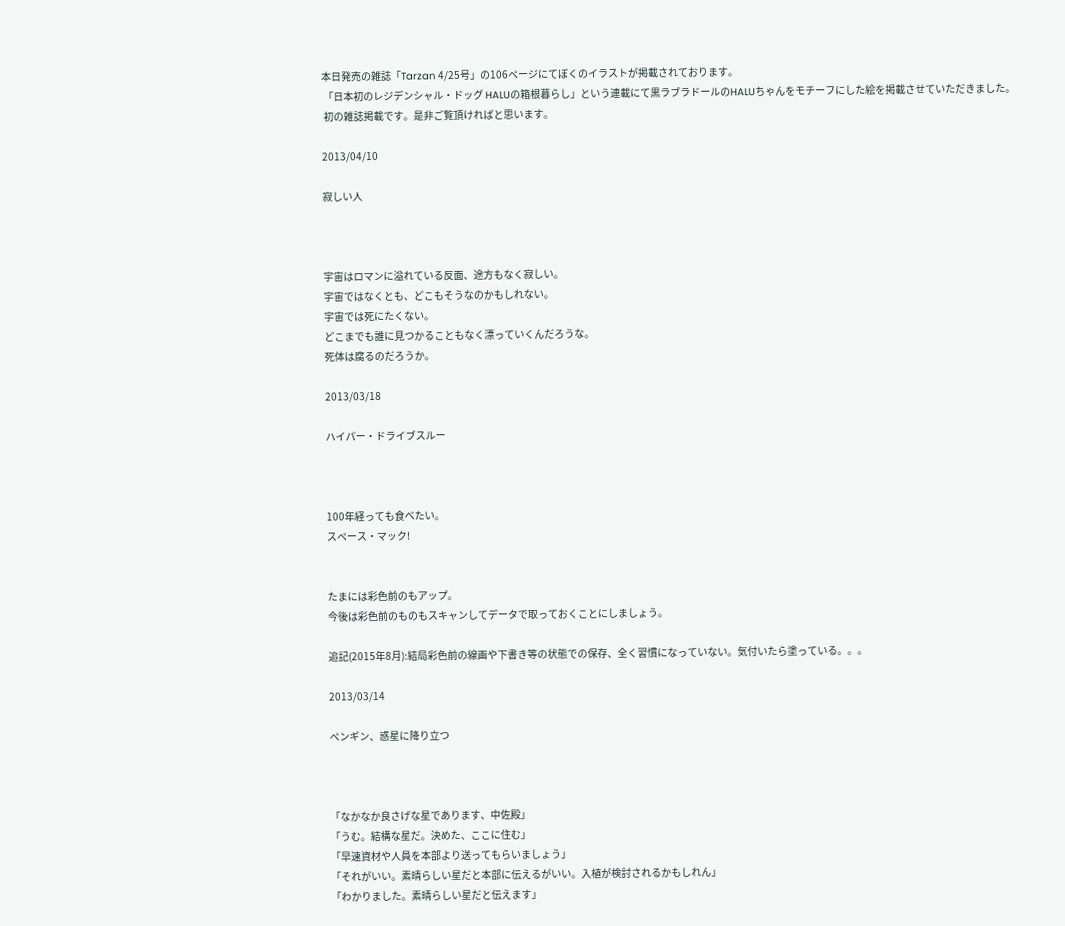本日発売の雑誌「Tarzan 4/25号」の106ページにてぼくのイラストが掲載されております。
 「日本初のレジデンシャル・ドッグ HALUの箱根暮らし」という連載にて黒ラブラドールのHALUちゃんをモチーフにした絵を掲載させていただきました。
 初の雑誌掲載です。是非ご覧頂ければと思います。

2013/04/10

寂しい人



宇宙はロマンに溢れている反面、途方もなく寂しい。
宇宙ではなくとも、どこもそうなのかもしれない。
宇宙では死にたくない。
どこまでも誰に見つかることもなく漂っていくんだろうな。
死体は腐るのだろうか。

2013/03/18

ハイパー・ドライブスルー



100年経っても食べたい。
スペース・マック!


たまには彩色前のもアップ。
今後は彩色前のものもスキャンしてデータで取っておくことにしましょう。

追記(2015年8月):結局彩色前の線画や下書き等の状態での保存、全く習慣になっていない。気付いたら塗っている。。。

2013/03/14

ペンギン、惑星に降り立つ



「なかなか良さげな星であります、中佐殿」
「うむ。結構な星だ。決めた、ここに住む」
「早速資材や人員を本部より送ってもらいましょう」
「それがいい。素晴らしい星だと本部に伝えるがいい。入植が検討されるかもしれん」
「わかりました。素晴らしい星だと伝えます」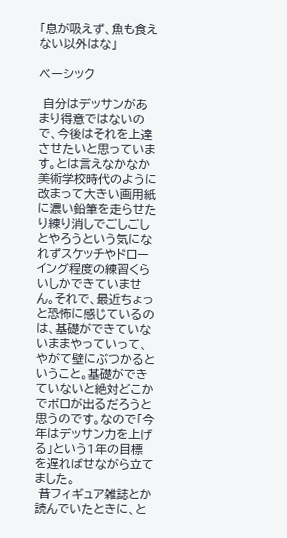「息が吸えず、魚も食えない以外はな」

ベーシック

 自分はデッサンがあまり得意ではないので、今後はそれを上達させたいと思っています。とは言えなかなか美術学校時代のように改まって大きい画用紙に濃い鉛筆を走らせたり練り消しでごしごしとやろうという気になれずスケッチやドローイング程度の練習くらいしかできていません。それで、最近ちょっと恐怖に感じているのは、基礎ができていないままやっていって、やがて壁にぶつかるということ。基礎ができていないと絶対どこかでボロが出るだろうと思うのです。なので「今年はデッサン力を上げる」という1年の目標を遅ればせながら立てました。
 昔フィギュア雑誌とか読んでいたときに、と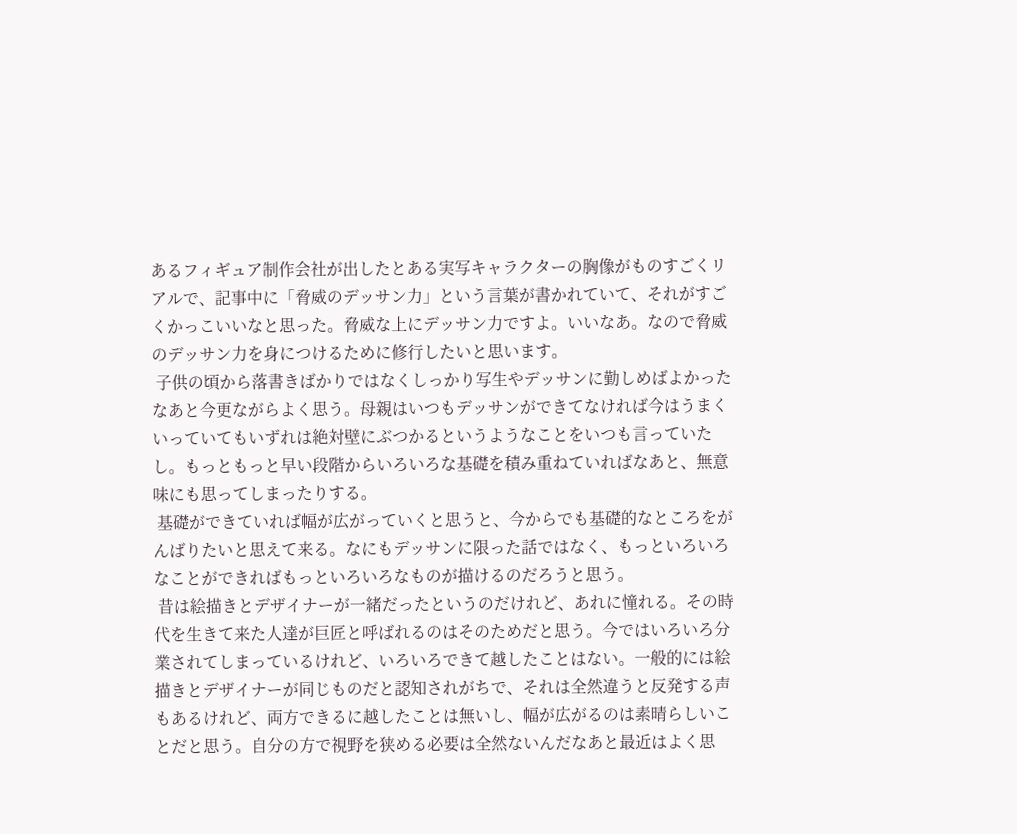あるフィギュア制作会社が出したとある実写キャラクターの胸像がものすごくリアルで、記事中に「脅威のデッサン力」という言葉が書かれていて、それがすごくかっこいいなと思った。脅威な上にデッサン力ですよ。いいなあ。なので脅威のデッサン力を身につけるために修行したいと思います。
 子供の頃から落書きばかりではなくしっかり写生やデッサンに勤しめばよかったなあと今更ながらよく思う。母親はいつもデッサンができてなければ今はうまくいっていてもいずれは絶対壁にぶつかるというようなことをいつも言っていたし。もっともっと早い段階からいろいろな基礎を積み重ねていればなあと、無意味にも思ってしまったりする。
 基礎ができていれば幅が広がっていくと思うと、今からでも基礎的なところをがんばりたいと思えて来る。なにもデッサンに限った話ではなく、もっといろいろなことができればもっといろいろなものが描けるのだろうと思う。
 昔は絵描きとデザイナーが一緒だったというのだけれど、あれに憧れる。その時代を生きて来た人達が巨匠と呼ばれるのはそのためだと思う。今ではいろいろ分業されてしまっているけれど、いろいろできて越したことはない。一般的には絵描きとデザイナーが同じものだと認知されがちで、それは全然違うと反発する声もあるけれど、両方できるに越したことは無いし、幅が広がるのは素晴らしいことだと思う。自分の方で視野を狭める必要は全然ないんだなあと最近はよく思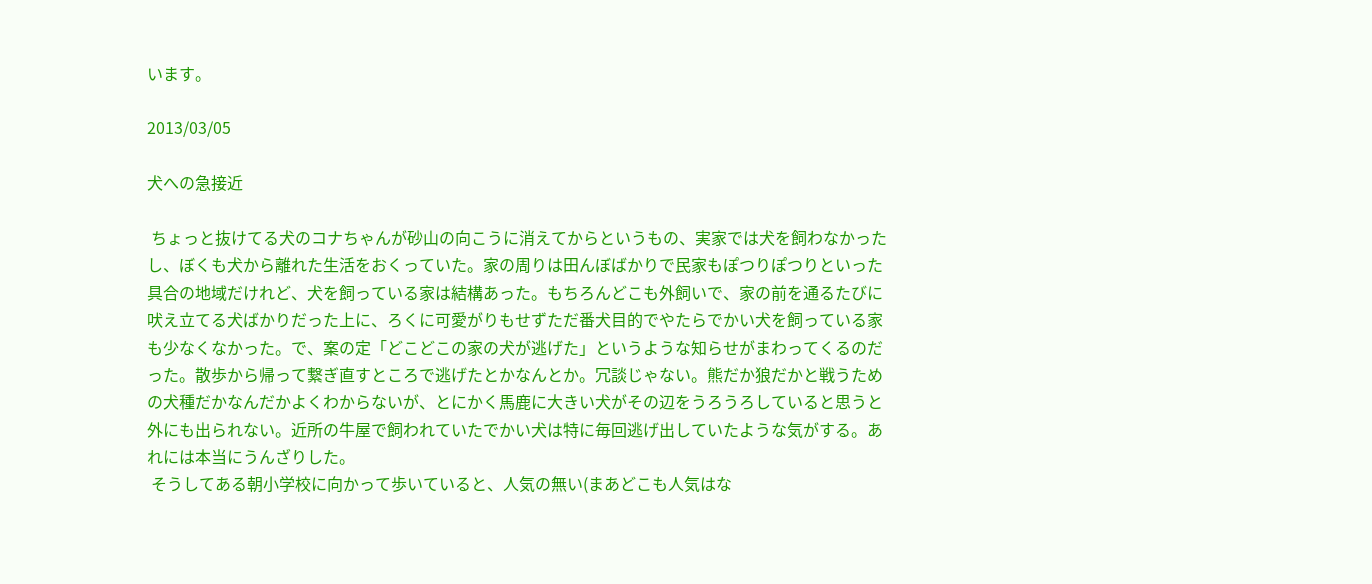います。

2013/03/05

犬への急接近

 ちょっと抜けてる犬のコナちゃんが砂山の向こうに消えてからというもの、実家では犬を飼わなかったし、ぼくも犬から離れた生活をおくっていた。家の周りは田んぼばかりで民家もぽつりぽつりといった具合の地域だけれど、犬を飼っている家は結構あった。もちろんどこも外飼いで、家の前を通るたびに吠え立てる犬ばかりだった上に、ろくに可愛がりもせずただ番犬目的でやたらでかい犬を飼っている家も少なくなかった。で、案の定「どこどこの家の犬が逃げた」というような知らせがまわってくるのだった。散歩から帰って繋ぎ直すところで逃げたとかなんとか。冗談じゃない。熊だか狼だかと戦うための犬種だかなんだかよくわからないが、とにかく馬鹿に大きい犬がその辺をうろうろしていると思うと外にも出られない。近所の牛屋で飼われていたでかい犬は特に毎回逃げ出していたような気がする。あれには本当にうんざりした。
 そうしてある朝小学校に向かって歩いていると、人気の無い(まあどこも人気はな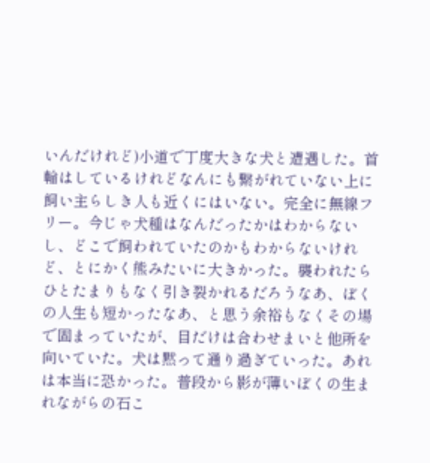いんだけれど)小道で丁度大きな犬と遭遇した。首輪はしているけれどなんにも繋がれていない上に飼い主らしき人も近くにはいない。完全に無線フリー。今じゃ犬種はなんだったかはわからないし、どこで飼われていたのかもわからないけれど、とにかく熊みたいに大きかった。襲われたらひとたまりもなく引き裂かれるだろうなあ、ぼくの人生も短かったなあ、と思う余裕もなくその場で固まっていたが、目だけは合わせまいと他所を向いていた。犬は黙って通り過ぎていった。あれは本当に恐かった。普段から影が薄いぼくの生まれながらの石こ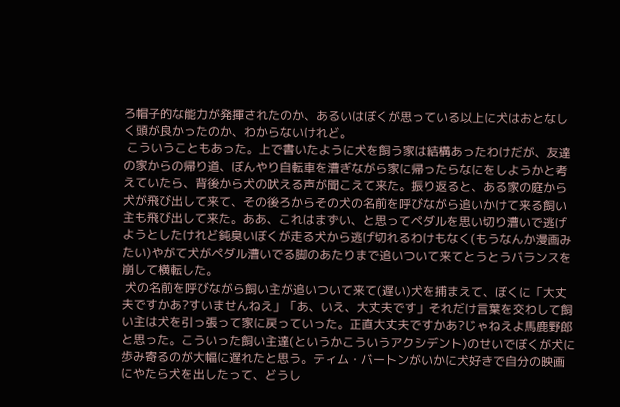ろ帽子的な能力が発揮されたのか、あるいはぼくが思っている以上に犬はおとなしく頭が良かったのか、わからないけれど。
 こういうこともあった。上で書いたように犬を飼う家は結構あったわけだが、友達の家からの帰り道、ぼんやり自転車を漕ぎながら家に帰ったらなにをしようかと考えていたら、背後から犬の吠える声が聞こえて来た。振り返ると、ある家の庭から犬が飛び出して来て、その後ろからその犬の名前を呼びながら追いかけて来る飼い主も飛び出して来た。ああ、これはまずい、と思ってペダルを思い切り漕いで逃げようとしたけれど鈍臭いぼくが走る犬から逃げ切れるわけもなく(もうなんか漫画みたい)やがて犬がペダル漕いでる脚のあたりまで追いついて来てとうとうバランスを崩して横転した。
 犬の名前を呼びながら飼い主が追いついて来て(遅い)犬を捕まえて、ぼくに「大丈夫ですかあ?すいませんねえ」「あ、いえ、大丈夫です」それだけ言葉を交わして飼い主は犬を引っ張って家に戻っていった。正直大丈夫ですかあ?じゃねえよ馬鹿野郎と思った。こういった飼い主達(というかこういうアクシデント)のせいでぼくが犬に歩み寄るのが大幅に遅れたと思う。ティム・バートンがいかに犬好きで自分の映画にやたら犬を出したって、どうし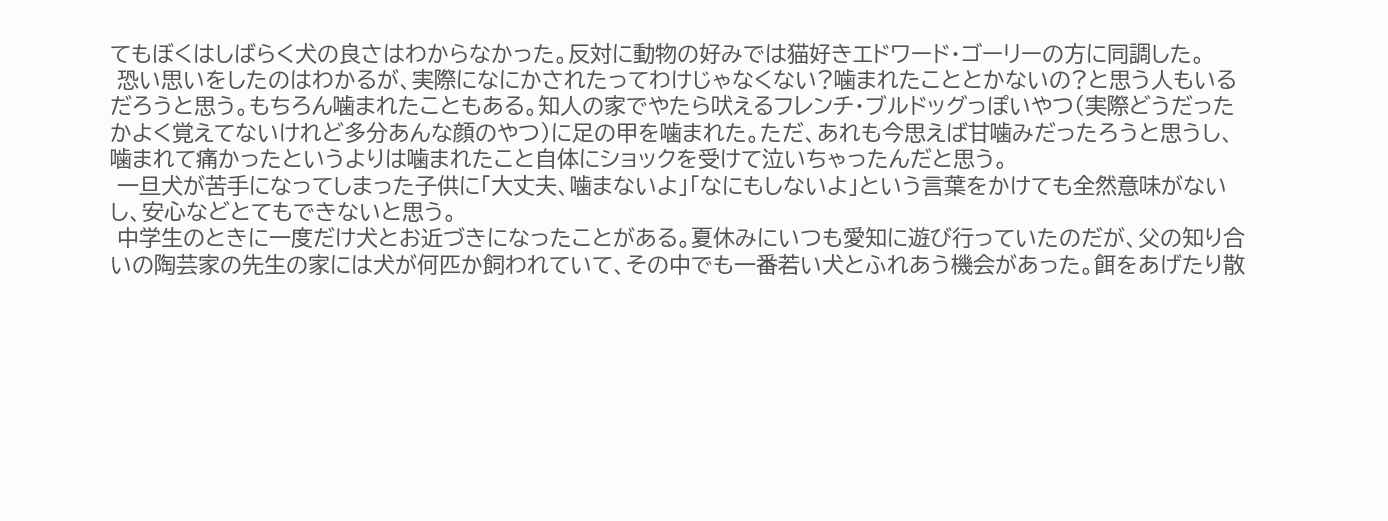てもぼくはしばらく犬の良さはわからなかった。反対に動物の好みでは猫好きエドワード・ゴーリーの方に同調した。
 恐い思いをしたのはわかるが、実際になにかされたってわけじゃなくない?噛まれたこととかないの?と思う人もいるだろうと思う。もちろん噛まれたこともある。知人の家でやたら吠えるフレンチ・ブルドッグっぽいやつ(実際どうだったかよく覚えてないけれど多分あんな顔のやつ)に足の甲を噛まれた。ただ、あれも今思えば甘噛みだったろうと思うし、噛まれて痛かったというよりは噛まれたこと自体にショックを受けて泣いちゃったんだと思う。
 一旦犬が苦手になってしまった子供に「大丈夫、噛まないよ」「なにもしないよ」という言葉をかけても全然意味がないし、安心などとてもできないと思う。
 中学生のときに一度だけ犬とお近づきになったことがある。夏休みにいつも愛知に遊び行っていたのだが、父の知り合いの陶芸家の先生の家には犬が何匹か飼われていて、その中でも一番若い犬とふれあう機会があった。餌をあげたり散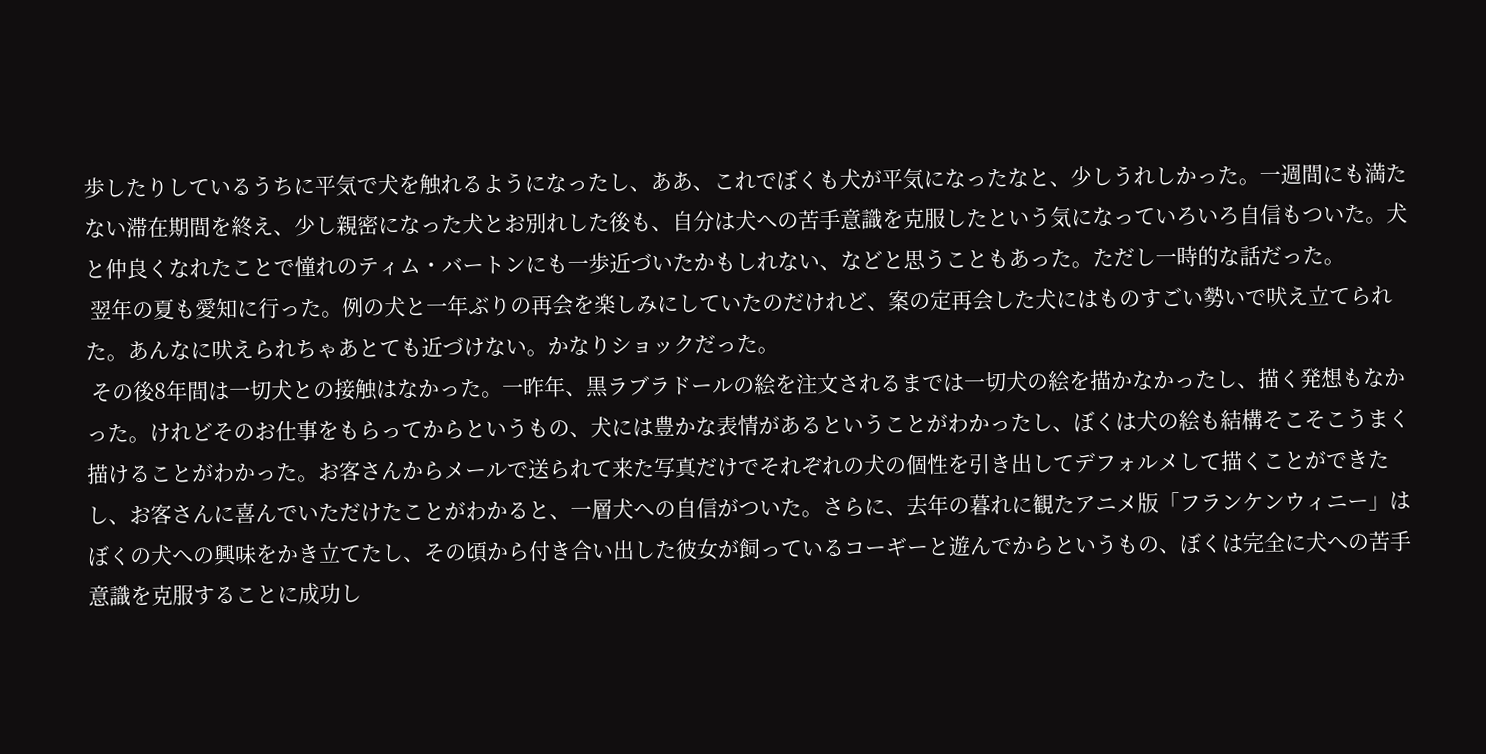歩したりしているうちに平気で犬を触れるようになったし、ああ、これでぼくも犬が平気になったなと、少しうれしかった。一週間にも満たない滞在期間を終え、少し親密になった犬とお別れした後も、自分は犬への苦手意識を克服したという気になっていろいろ自信もついた。犬と仲良くなれたことで憧れのティム・バートンにも一歩近づいたかもしれない、などと思うこともあった。ただし一時的な話だった。
 翌年の夏も愛知に行った。例の犬と一年ぶりの再会を楽しみにしていたのだけれど、案の定再会した犬にはものすごい勢いで吠え立てられた。あんなに吠えられちゃあとても近づけない。かなりショックだった。
 その後8年間は一切犬との接触はなかった。一昨年、黒ラブラドールの絵を注文されるまでは一切犬の絵を描かなかったし、描く発想もなかった。けれどそのお仕事をもらってからというもの、犬には豊かな表情があるということがわかったし、ぼくは犬の絵も結構そこそこうまく描けることがわかった。お客さんからメールで送られて来た写真だけでそれぞれの犬の個性を引き出してデフォルメして描くことができたし、お客さんに喜んでいただけたことがわかると、一層犬への自信がついた。さらに、去年の暮れに観たアニメ版「フランケンウィニー」はぼくの犬への興味をかき立てたし、その頃から付き合い出した彼女が飼っているコーギーと遊んでからというもの、ぼくは完全に犬への苦手意識を克服することに成功し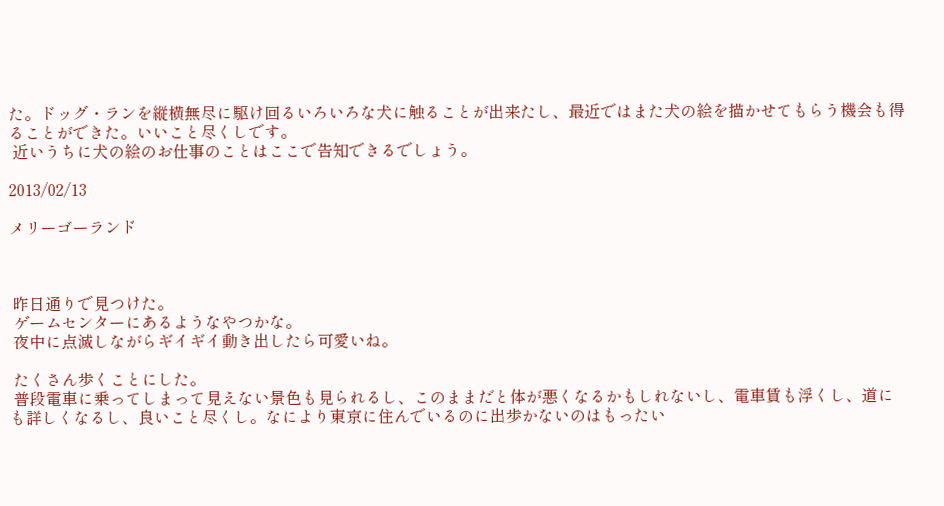た。ドッグ・ランを縦横無尽に駆け回るいろいろな犬に触ることが出来たし、最近ではまた犬の絵を描かせてもらう機会も得ることができた。いいこと尽くしです。
 近いうちに犬の絵のお仕事のことはここで告知できるでしょう。

2013/02/13

メリーゴーランド



 昨日通りで見つけた。
 ゲームセンターにあるようなやつかな。
 夜中に点滅しながらギイギイ動き出したら可愛いね。

 たくさん歩くことにした。
 普段電車に乗ってしまって見えない景色も見られるし、このままだと体が悪くなるかもしれないし、電車賃も浮くし、道にも詳しくなるし、良いこと尽くし。なにより東京に住んでいるのに出歩かないのはもったい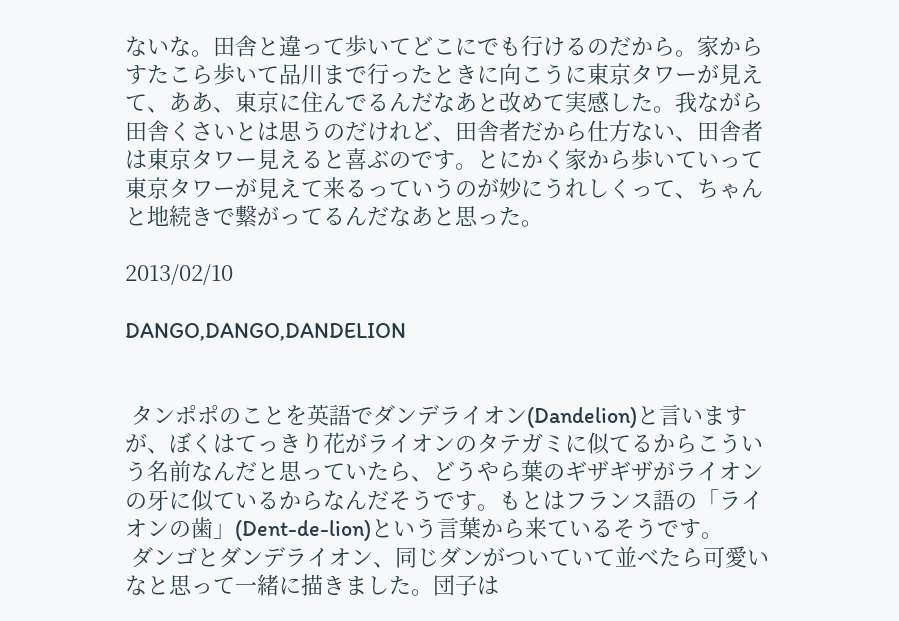ないな。田舎と違って歩いてどこにでも行けるのだから。家からすたこら歩いて品川まで行ったときに向こうに東京タワーが見えて、ああ、東京に住んでるんだなあと改めて実感した。我ながら田舎くさいとは思うのだけれど、田舎者だから仕方ない、田舎者は東京タワー見えると喜ぶのです。とにかく家から歩いていって東京タワーが見えて来るっていうのが妙にうれしくって、ちゃんと地続きで繋がってるんだなあと思った。

2013/02/10

DANGO,DANGO,DANDELION


 タンポポのことを英語でダンデライオン(Dandelion)と言いますが、ぼくはてっきり花がライオンのタテガミに似てるからこういう名前なんだと思っていたら、どうやら葉のギザギザがライオンの牙に似ているからなんだそうです。もとはフランス語の「ライオンの歯」(Dent-de-lion)という言葉から来ているそうです。
 ダンゴとダンデライオン、同じダンがついていて並べたら可愛いなと思って一緒に描きました。団子は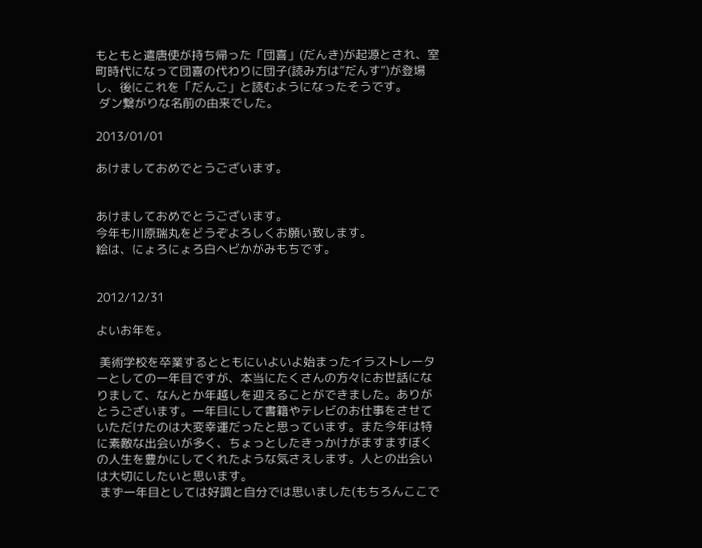もともと遣唐使が持ち帰った「団喜」(だんき)が起源とされ、室町時代になって団喜の代わりに団子(読み方は”だんす”)が登場し、後にこれを「だんご」と読むようになったそうです。
 ダン繋がりな名前の由来でした。

2013/01/01

あけましておめでとうございます。


あけましておめでとうございます。
今年も川原瑞丸をどうぞよろしくお願い致します。
絵は、にょろにょろ白ヘビかがみもちです。


2012/12/31

よいお年を。

 美術学校を卒業するとともにいよいよ始まったイラストレーターとしての一年目ですが、本当にたくさんの方々にお世話になりまして、なんとか年越しを迎えることができました。ありがとうございます。一年目にして書籍やテレビのお仕事をさせていただけたのは大変幸運だったと思っています。また今年は特に素敵な出会いが多く、ちょっとしたきっかけがますますぼくの人生を豊かにしてくれたような気さえします。人との出会いは大切にしたいと思います。
 まず一年目としては好調と自分では思いました(もちろんここで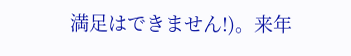満足はできません!)。来年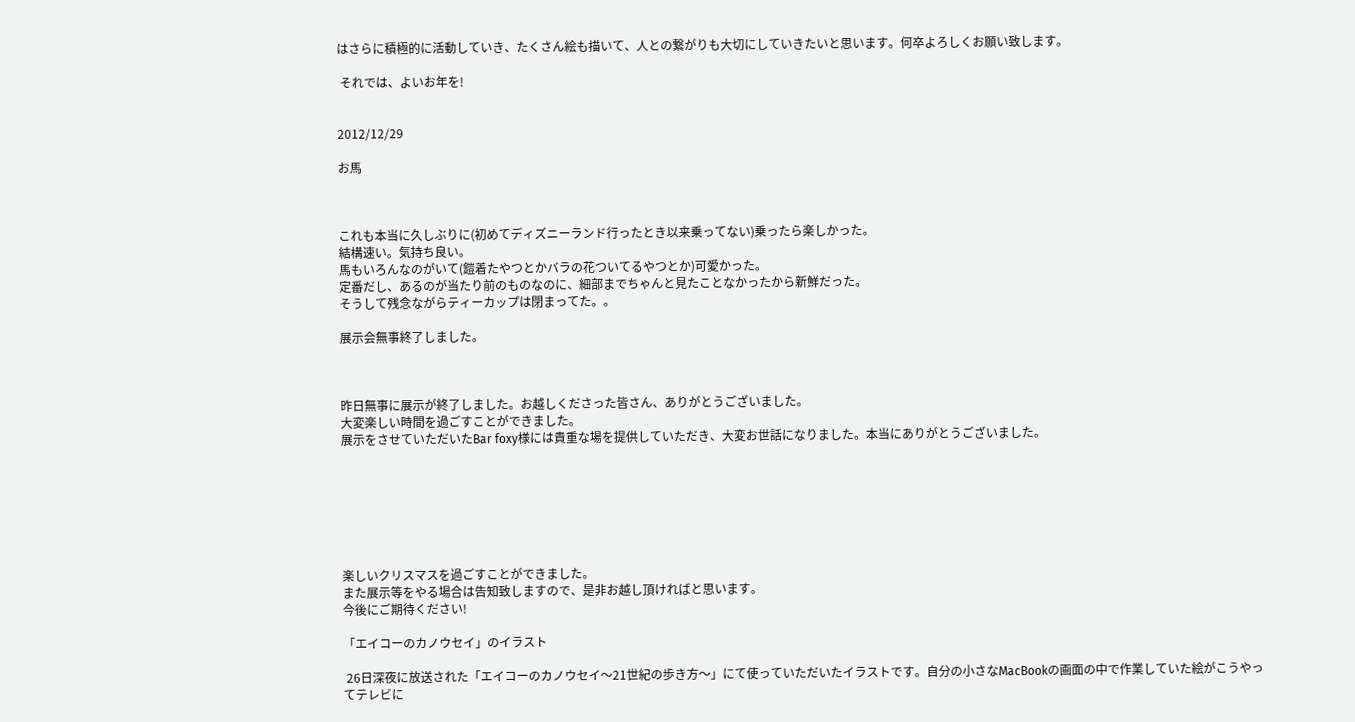はさらに積極的に活動していき、たくさん絵も描いて、人との繋がりも大切にしていきたいと思います。何卒よろしくお願い致します。

 それでは、よいお年を!


2012/12/29

お馬



これも本当に久しぶりに(初めてディズニーランド行ったとき以来乗ってない)乗ったら楽しかった。
結構速い。気持ち良い。
馬もいろんなのがいて(鎧着たやつとかバラの花ついてるやつとか)可愛かった。
定番だし、あるのが当たり前のものなのに、細部までちゃんと見たことなかったから新鮮だった。
そうして残念ながらティーカップは閉まってた。。

展示会無事終了しました。



昨日無事に展示が終了しました。お越しくださった皆さん、ありがとうございました。
大変楽しい時間を過ごすことができました。
展示をさせていただいたBar foxy様には貴重な場を提供していただき、大変お世話になりました。本当にありがとうございました。







楽しいクリスマスを過ごすことができました。
また展示等をやる場合は告知致しますので、是非お越し頂ければと思います。
今後にご期待ください!

「エイコーのカノウセイ」のイラスト

 26日深夜に放送された「エイコーのカノウセイ〜21世紀の歩き方〜」にて使っていただいたイラストです。自分の小さなMacBookの画面の中で作業していた絵がこうやってテレビに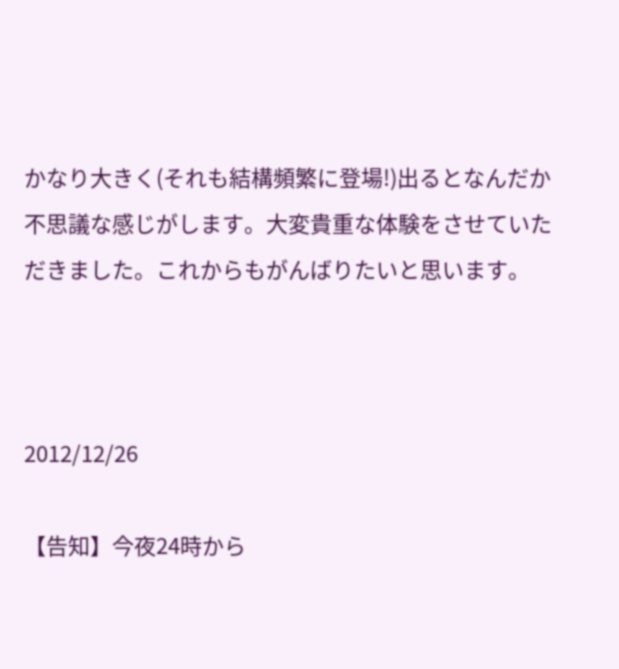かなり大きく(それも結構頻繁に登場!)出るとなんだか不思議な感じがします。大変貴重な体験をさせていただきました。これからもがんばりたいと思います。



2012/12/26

【告知】今夜24時から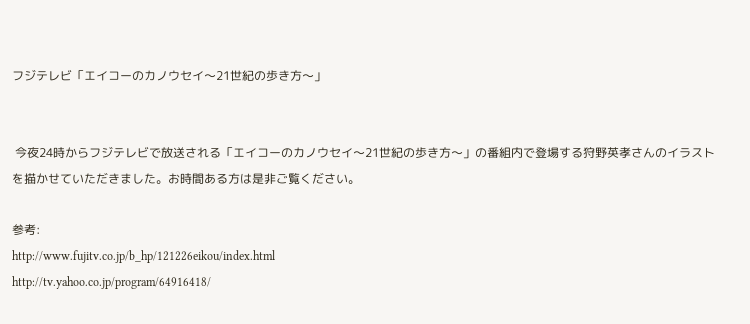フジテレビ「エイコーのカノウセイ〜21世紀の歩き方〜」


 今夜24時からフジテレビで放送される「エイコーのカノウセイ〜21世紀の歩き方〜」の番組内で登場する狩野英孝さんのイラストを描かせていただきました。お時間ある方は是非ご覧ください。

参考:
http://www.fujitv.co.jp/b_hp/121226eikou/index.html
http://tv.yahoo.co.jp/program/64916418/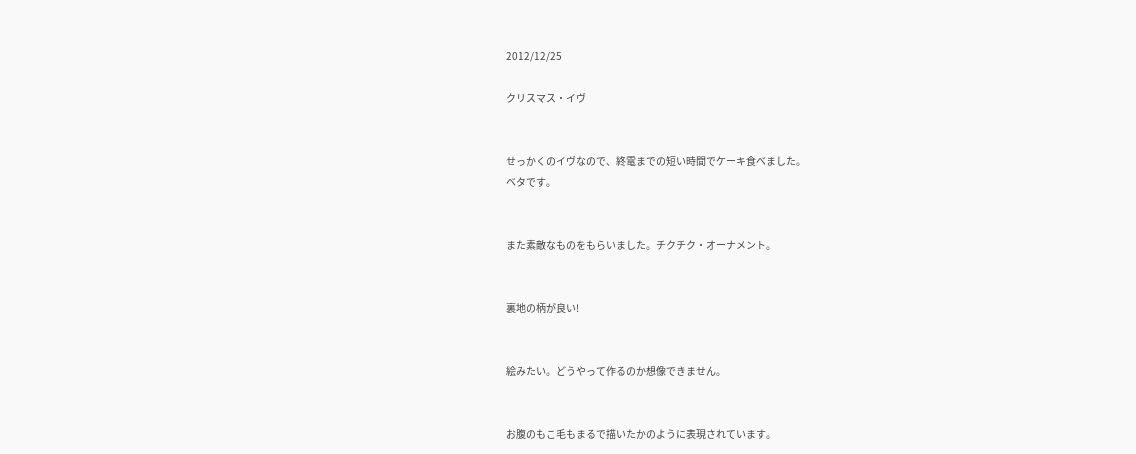2012/12/25

クリスマス・イヴ


せっかくのイヴなので、終電までの短い時間でケーキ食べました。
ベタです。


また素敵なものをもらいました。チクチク・オーナメント。


裏地の柄が良い!


絵みたい。どうやって作るのか想像できません。


お腹のもこ毛もまるで描いたかのように表現されています。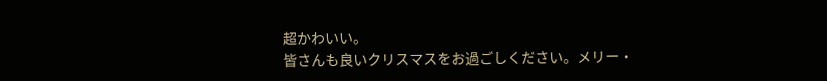超かわいい。
皆さんも良いクリスマスをお過ごしください。メリー・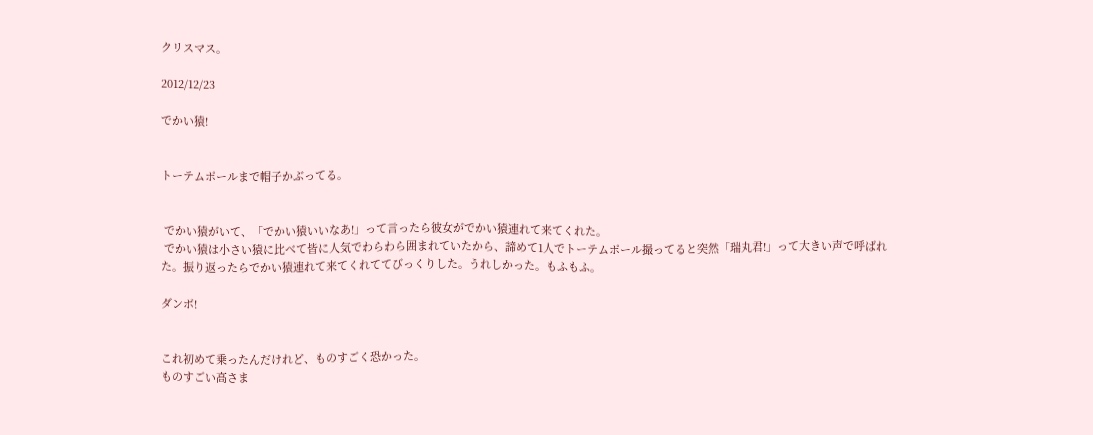クリスマス。

2012/12/23

でかい猿!


トーテムポールまで帽子かぶってる。


 でかい猿がいて、「でかい猿いいなあ!」って言ったら彼女がでかい猿連れて来てくれた。
 でかい猿は小さい猿に比べて皆に人気でわらわら囲まれていたから、諦めて1人でトーテムポール撮ってると突然「瑞丸君!」って大きい声で呼ばれた。振り返ったらでかい猿連れて来てくれててびっくりした。うれしかった。もふもふ。

ダンボ!


これ初めて乗ったんだけれど、ものすごく恐かった。
ものすごい高さま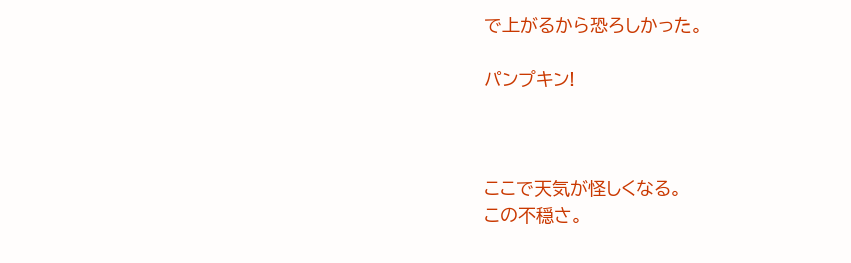で上がるから恐ろしかった。

パンプキン!



ここで天気が怪しくなる。
この不穏さ。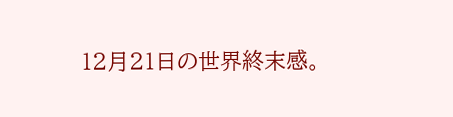12月21日の世界終末感。